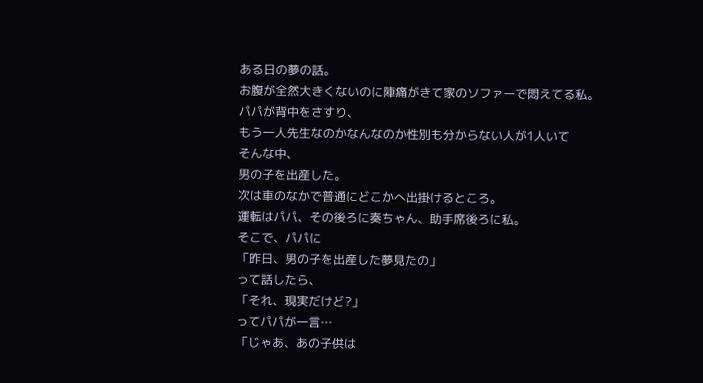ある日の夢の話。
お腹が全然大きくないのに陣痛がきて家のソファーで悶えてる私。
パパが背中をさすり、
もう一人先生なのかなんなのか性別も分からない人が1人いて
そんな中、
男の子を出産した。
次は車のなかで普通にどこかへ出掛けるところ。
運転はパパ、その後ろに奏ちゃん、助手席後ろに私。
そこで、パパに
「昨日、男の子を出産した夢見たの」
って話したら、
「それ、現実だけど?」
ってパパが一言…
「じゃあ、あの子供は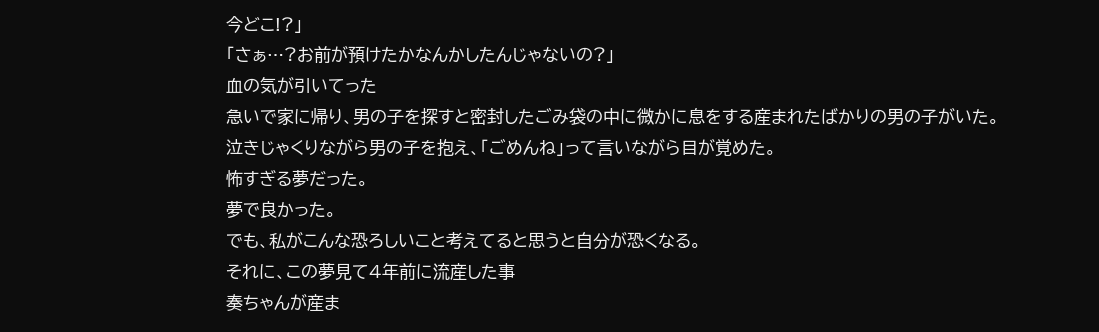今どこ!?」
「さぁ…?お前が預けたかなんかしたんじゃないの?」
血の気が引いてった
急いで家に帰り、男の子を探すと密封したごみ袋の中に微かに息をする産まれたばかりの男の子がいた。
泣きじゃくりながら男の子を抱え、「ごめんね」って言いながら目が覚めた。
怖すぎる夢だった。
夢で良かった。
でも、私がこんな恐ろしいこと考えてると思うと自分が恐くなる。
それに、この夢見て4年前に流産した事
奏ちゃんが産ま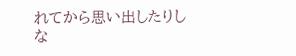れてから思い出したりしな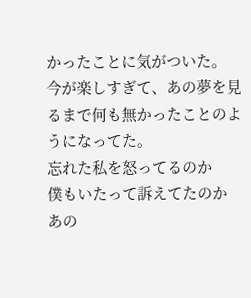かったことに気がついた。
今が楽しすぎて、あの夢を見るまで何も無かったことのようになってた。
忘れた私を怒ってるのか
僕もいたって訴えてたのか
あの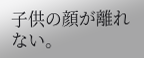子供の顔が離れない。